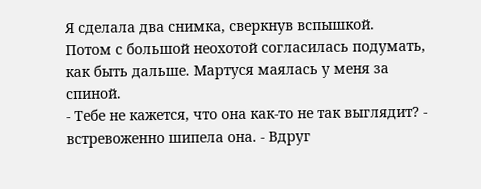Я сделала два снимка, сверкнув вспышкой.
Потом с большой неохотой согласилась подумать, как быть дальше. Мартуся маялась у меня за спиной.
- Тебе не кажется, что она как-то не так выглядит? - встревоженно шипела она. - Вдруг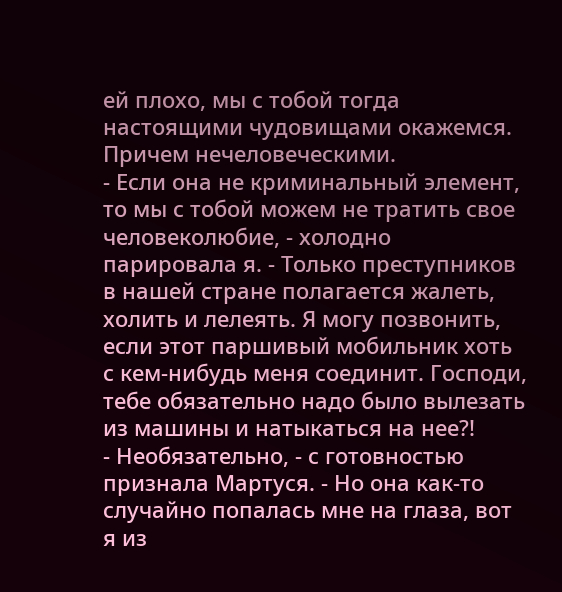ей плохо, мы с тобой тогда настоящими чудовищами окажемся. Причем нечеловеческими.
- Если она не криминальный элемент, то мы с тобой можем не тратить свое человеколюбие, - холодно парировала я. - Только преступников в нашей стране полагается жалеть, холить и лелеять. Я могу позвонить, если этот паршивый мобильник хоть с кем-нибудь меня соединит. Господи, тебе обязательно надо было вылезать из машины и натыкаться на нее?!
- Необязательно, - с готовностью признала Мартуся. - Но она как-то случайно попалась мне на глаза, вот я из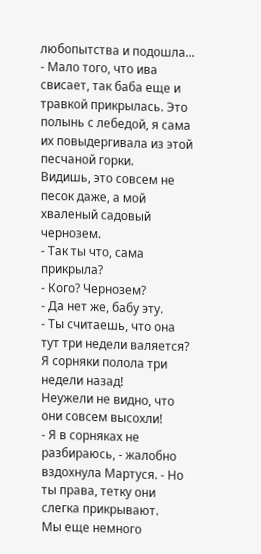любопытства и подошла...
- Мало того, что ива свисает, так баба еще и травкой прикрылась. Это полынь с лебедой, я сама их повыдергивала из этой песчаной горки.
Видишь, это совсем не песок даже, а мой хваленый садовый чернозем.
- Так ты что, сама прикрыла?
- Кого? Чернозем?
- Да нет же, бабу эту.
- Ты считаешь, что она тут три недели валяется? Я сорняки полола три недели назад!
Неужели не видно, что они совсем высохли!
- Я в сорняках не разбираюсь, - жалобно вздохнула Мартуся. - Но ты права, тетку они слегка прикрывают.
Мы еще немного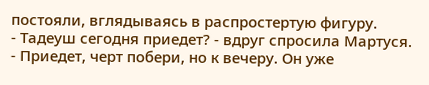постояли, вглядываясь в распростертую фигуру.
- Тадеуш сегодня приедет? - вдруг спросила Мартуся.
- Приедет, черт побери, но к вечеру. Он уже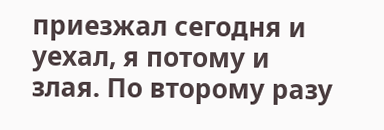приезжал сегодня и уехал, я потому и злая. По второму разу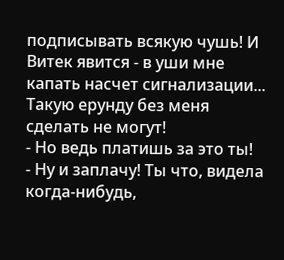подписывать всякую чушь! И Витек явится - в уши мне капать насчет сигнализации...
Такую ерунду без меня сделать не могут!
- Но ведь платишь за это ты!
- Ну и заплачу! Ты что, видела когда-нибудь,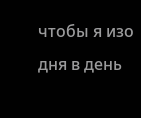чтобы я изо дня в день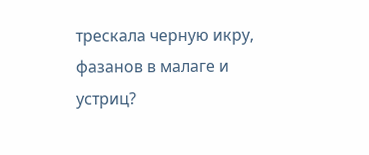трескала черную икру, фазанов в малаге и устриц?